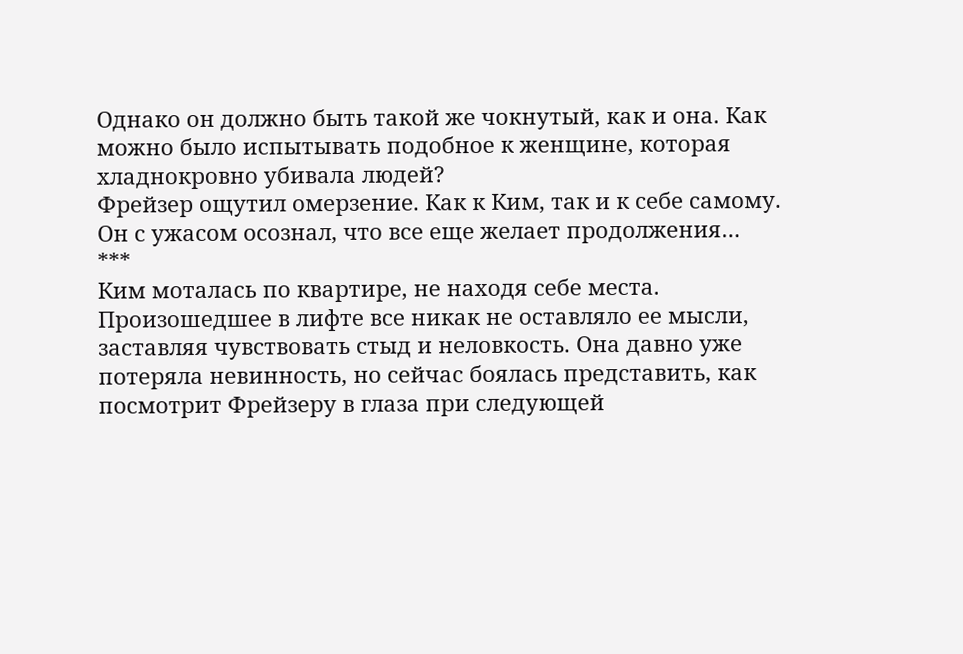Однако он должно быть такой же чокнутый, как и она. Как можно было испытывать подобное к женщине, которая хладнокровно убивала людей?
Фрейзер ощутил омерзение. Как к Ким, так и к себе самому. Он с ужасом осознал, что все еще желает продолжения…
***
Ким моталась по квартире, не находя себе места.
Произошедшее в лифте все никак не оставляло ее мысли, заставляя чувствовать стыд и неловкость. Она давно уже потеряла невинность, но сейчас боялась представить, как посмотрит Фрейзеру в глаза при следующей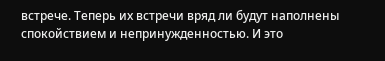встрече. Теперь их встречи вряд ли будут наполнены спокойствием и непринужденностью. И это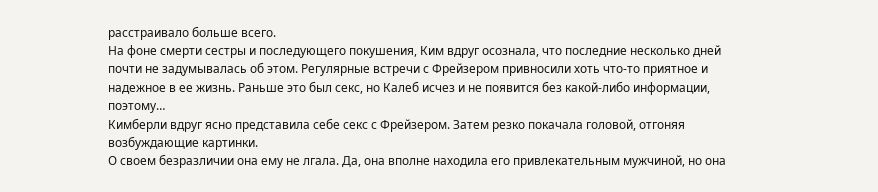расстраивало больше всего.
На фоне смерти сестры и последующего покушения, Ким вдруг осознала, что последние несколько дней почти не задумывалась об этом. Регулярные встречи с Фрейзером привносили хоть что-то приятное и надежное в ее жизнь. Раньше это был секс, но Калеб исчез и не появится без какой-либо информации, поэтому…
Кимберли вдруг ясно представила себе секс с Фрейзером. Затем резко покачала головой, отгоняя возбуждающие картинки.
О своем безразличии она ему не лгала. Да, она вполне находила его привлекательным мужчиной, но она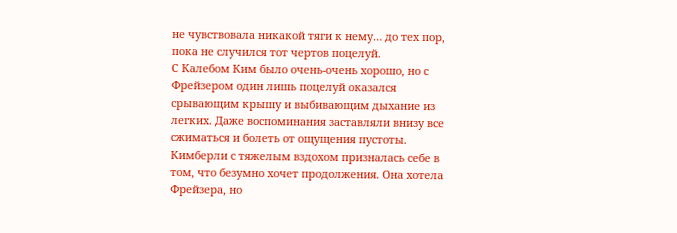не чувствовала никакой тяги к нему… до тех пор, пока не случился тот чертов поцелуй.
С Калебом Ким было очень-очень хорошо, но с Фрейзером один лишь поцелуй оказался срывающим крышу и выбивающим дыхание из легких. Даже воспоминания заставляли внизу все сжиматься и болеть от ощущения пустоты.
Кимберли с тяжелым вздохом призналась себе в том, что безумно хочет продолжения. Она хотела Фрейзера, но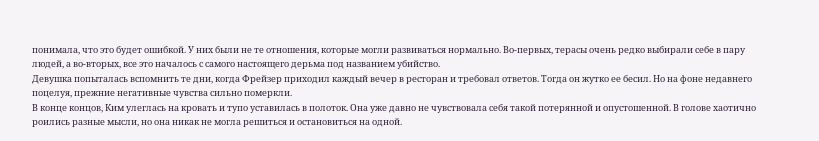понимала, что это будет ошибкой. У них были не те отношения, которые могли развиваться нормально. Во-первых, терасы очень редко выбирали себе в пару людей, а во-вторых, все это началось с самого настоящего дерьма под названием убийство.
Девушка попыталась вспомнить те дни, когда Фрейзер приходил каждый вечер в ресторан и требовал ответов. Тогда он жутко ее бесил. Но на фоне недавнего поцелуя, прежние негативные чувства сильно померкли.
В конце концов, Ким улеглась на кровать и тупо уставилась в полоток. Она уже давно не чувствовала себя такой потерянной и опустошенной. В голове хаотично роились разные мысли, но она никак не могла решиться и остановиться на одной.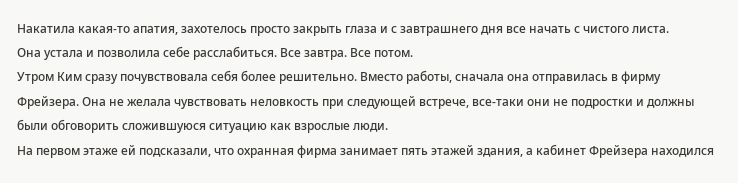Накатила какая-то апатия, захотелось просто закрыть глаза и с завтрашнего дня все начать с чистого листа.
Она устала и позволила себе расслабиться. Все завтра. Все потом.
Утром Ким сразу почувствовала себя более решительно. Вместо работы, сначала она отправилась в фирму Фрейзера. Она не желала чувствовать неловкость при следующей встрече, все-таки они не подростки и должны были обговорить сложившуюся ситуацию как взрослые люди.
На первом этаже ей подсказали, что охранная фирма занимает пять этажей здания, а кабинет Фрейзера находился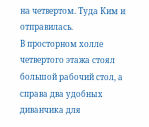на четвертом. Туда Ким и отправилась.
В просторном холле четвертого этажа стоял большой рабочий стол, а справа два удобных диванчика для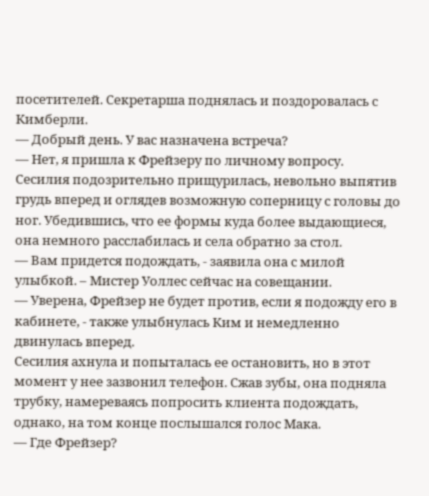посетителей. Секретарша поднялась и поздоровалась с Кимберли.
— Добрый день. У вас назначена встреча?
— Нет, я пришла к Фрейзеру по личному вопросу.
Сесилия подозрительно прищурилась, невольно выпятив грудь вперед и оглядев возможную соперницу с головы до ног. Убедившись, что ее формы куда более выдающиеся, она немного расслабилась и села обратно за стол.
— Вам придется подождать, - заявила она с милой улыбкой. – Мистер Уоллес сейчас на совещании.
— Уверена, Фрейзер не будет против, если я подожду его в кабинете, - также улыбнулась Ким и немедленно двинулась вперед.
Сесилия ахнула и попыталась ее остановить, но в этот момент у нее зазвонил телефон. Сжав зубы, она подняла трубку, намереваясь попросить клиента подождать, однако, на том конце послышался голос Мака.
— Где Фрейзер?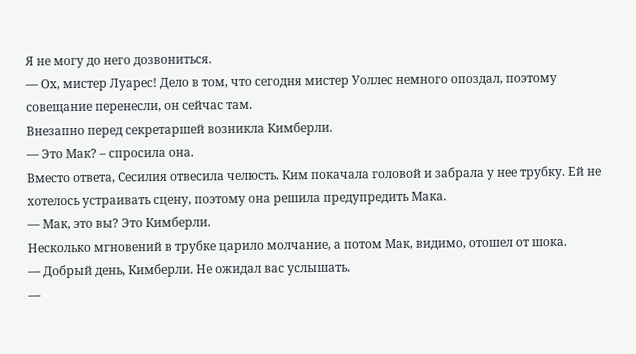Я не могу до него дозвониться.
— Ох, мистер Луарес! Дело в том, что сегодня мистер Уоллес немного опоздал, поэтому совещание перенесли, он сейчас там.
Внезапно перед секретаршей возникла Кимберли.
— Это Мак? – спросила она.
Вместо ответа, Сесилия отвесила челюсть. Ким покачала головой и забрала у нее трубку. Ей не хотелось устраивать сцену, поэтому она решила предупредить Мака.
— Мак, это вы? Это Кимберли.
Несколько мгновений в трубке царило молчание, а потом Мак, видимо, отошел от шока.
— Добрый день, Кимберли. Не ожидал вас услышать.
—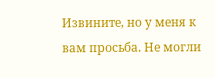Извините, но у меня к вам просьба. Не могли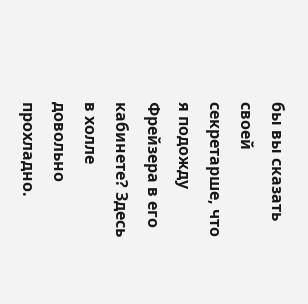бы вы сказать своей секретарше, что я подожду Фрейзера в его кабинете? Здесь в холле довольно прохладно.